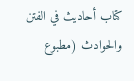كتاب أحاديث في الفتن والحوادث (مطبوع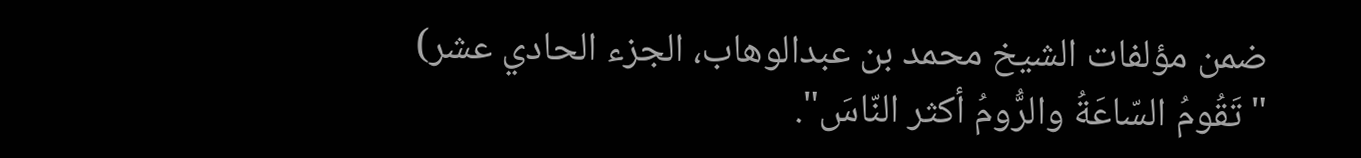ضمن مؤلفات الشيخ محمد بن عبدالوهاب، الجزء الحادي عشر)
"تَقُومُ السّاعَةُ والرُّومُ أكثر النّاسَ".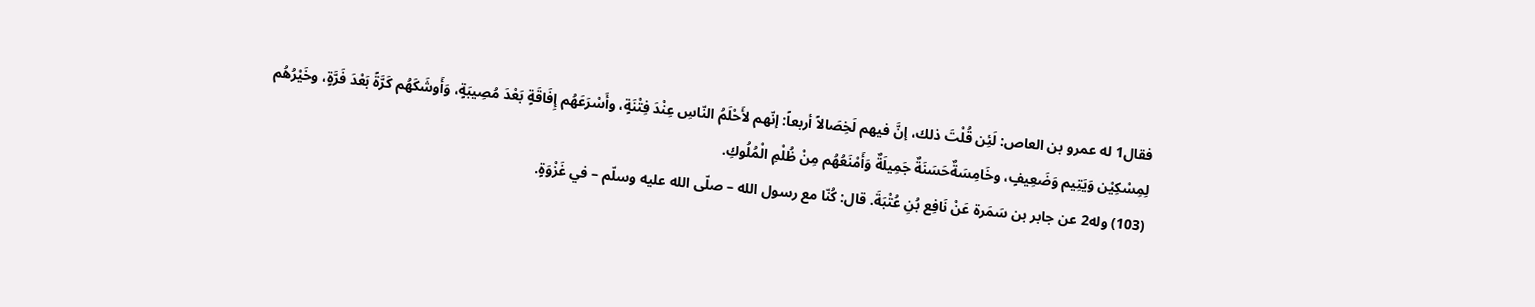فقال1 له عمرو بن العاص: لَئِن قُلْتَ ذلك، إنَّ فيهم لَخِصَالاً أربعاً: إنّهم لأَحْلَمُ النّاسِ عِنْدَ فِتْنَةٍ، وأَسْرَعَهُم إِفَاقَةٍ بَعْدَ مُصِيبَةٍ، وَأَوشَكَهُم كَرَّةً بَعْدَ فَرَّةٍ، وخَيْرُهُم لِمِسْكِيْن وَيَتِيم وَضَعِيفٍ، وخَامِسَةٌحَسَنَةٌ جَمِيلَةٌ وَأَمْنَعُهُم مِنْ ظُلْمِ الْمُلُوكِ.
(103) وله2 عن جابر بن سَمَرة عَنْ نَافِع بُنِ عُتْبَةَ. قال: كُنّا مع رسول الله – صلّى الله عليه وسلّم – في غَزْوَةٍ.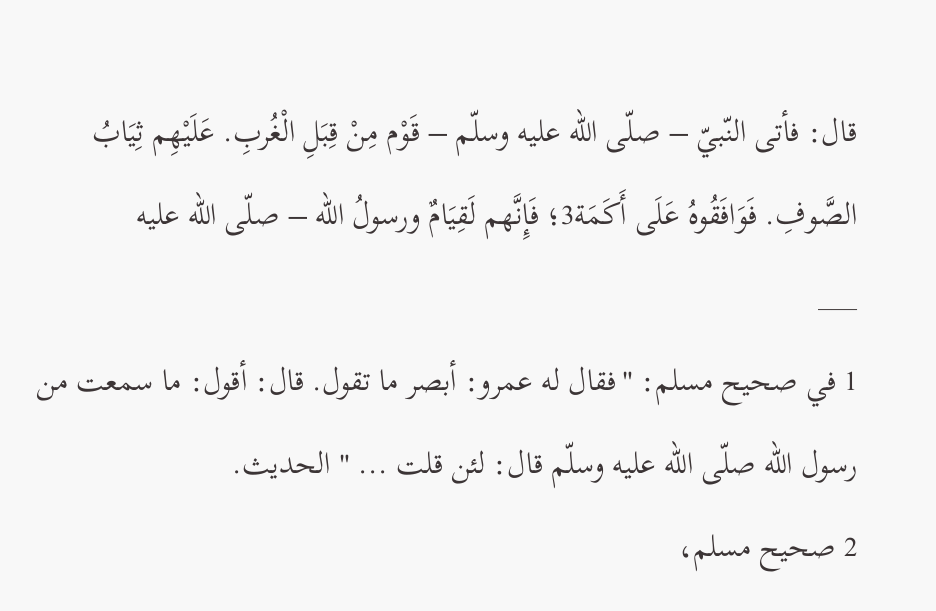قال: فأتى النّبيّ – صلّى الله عليه وسلّم – قَوْم مِنْ قِبَلِ الْغُربِ. عَلَيْهِم ثِيَابُ الصَّوفِ. فَوَافَقُوهُ عَلَى أَكَمَة3؛ فَإِنَّهم لَقِيَامٌ ورسولُ الله – صلّى الله عليه
___
1 في صحيح مسلم: "فقال له عمرو: أبصر ما تقول. قال: أقول: ما سمعت من رسول الله صلّى الله عليه وسلّم قال: لئن قلت ... " الحديث.
2 صحيح مسلم،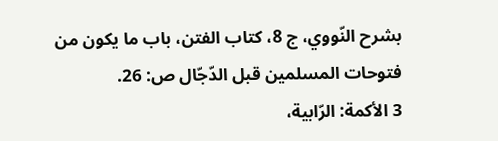بشرح النّووي، ج 8، كتاب الفتن، باب ما يكون من فتوحات المسلمين قبل الدّجّال ص: 26.
3 الأكمة: الرّابية،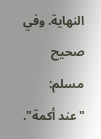النهاية. وفي صحيح مسلم: "عند أكمة".